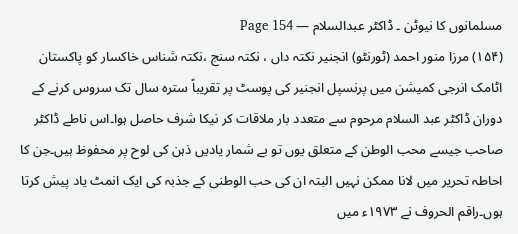مسلمانوں کا نیوٹن ۔ ڈاکٹر عبدالسلام — Page 154
(۱۵۴) مرزا منور احمد (ٹورنٹو) انجنیر نکتہ داں ، نکتہ سنج ،نکتہ شناس خاکسار کو پاکستان اٹامک انرجی کمیشن میں پرنسپل انجنیر کی پوسٹ پر تقریباً سترہ سال تک سروس کرنے کے دوران ڈاکٹر عبد السلام مرحوم سے متعدد بار ملاقات کر نیکا شرف حاصل ہوا۔اس ناطے ڈاکٹر صاحب جیسے محب الوطن کے متعلق یوں تو بے شمار یادیں ذہن کی لوح پر محفوظ ہیں۔جن کا احاطہ تحریر میں لانا ممکن نہیں البتہ ان کی حب الوطنی کے جذبہ کی ایک انمٹ یاد پیش کرتا ہوں۔راقم الحروف نے ۱۹۷۳ء میں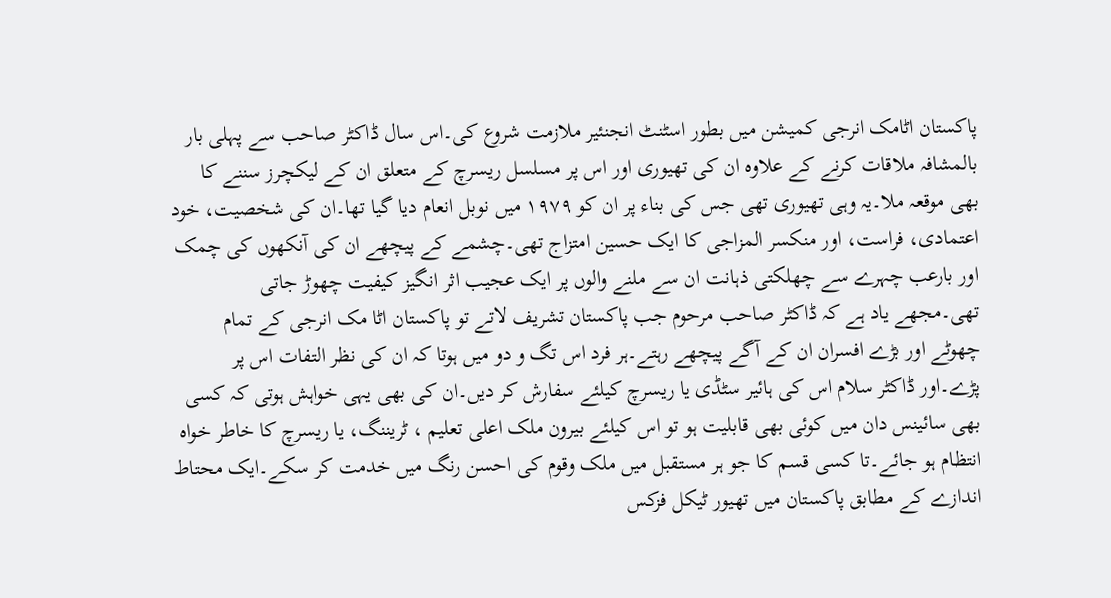پاکستان اٹامک انرجی کمیشن میں بطور اسٹنٹ انجنئیر ملازمت شروع کی۔اس سال ڈاکٹر صاحب سے پہلی بار بالمشافہ ملاقات کرنے کے علاوہ ان کی تھیوری اور اس پر مسلسل ریسرچ کے متعلق ان کے لیکچرز سننے کا بھی موقعہ ملا۔یہ وہی تھیوری تھی جس کی بناء پر ان کو ۱۹۷۹ میں نوبل انعام دیا گیا تھا۔ان کی شخصیت، خود اعتمادی، فراست، اور منکسر المزاجی کا ایک حسین امتزاج تھی۔چشمے کے پیچھے ان کی آنکھوں کی چمک اور بارعب چہرے سے چھلکتی ذہانت ان سے ملنے والوں پر ایک عجیب اثر انگیز کیفیت چھوڑ جاتی تھی۔مجھے یاد ہے کہ ڈاکٹر صاحب مرحوم جب پاکستان تشریف لاتے تو پاکستان اٹا مک انرجی کے تمام چھوٹے اور بڑے افسران ان کے آگے پیچھے رہتے۔ہر فرد اس تگ و دو میں ہوتا کہ ان کی نظر التفات اس پر پڑے۔اور ڈاکٹر سلام اس کی ہائیر سٹڈی یا ریسرچ کیلئے سفارش کر دیں۔ان کی بھی یہی خواہش ہوتی کہ کسی بھی سائینس دان میں کوئی بھی قابلیت ہو تو اس کیلئے بیرون ملک اعلی تعلیم ، ٹریننگ، یا ریسرچ کا خاطر خواہ انتظام ہو جائے۔تا کسی قسم کا جو ہر مستقبل میں ملک وقوم کی احسن رنگ میں خدمت کر سکے۔ایک محتاط اندازے کے مطابق پاکستان میں تھیور ٹیکل فزکس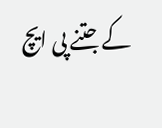کے جتنے پی ایچ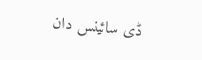ڈی سائینس دان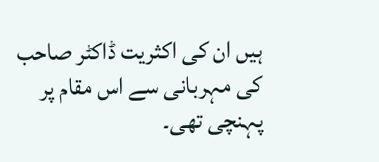ہیں ان کی اکثریت ڈاکٹر صاحب کی مہربانی سے اس مقام پر پہنچی تھی۔